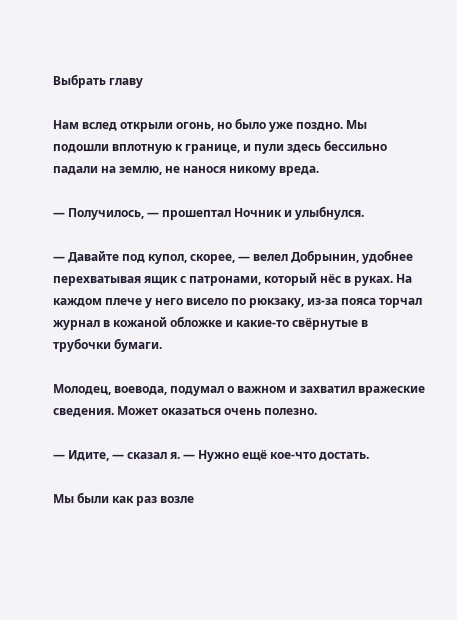Выбрать главу

Нам вслед открыли огонь, но было уже поздно. Мы подошли вплотную к границе, и пули здесь бессильно падали на землю, не нанося никому вреда.

— Получилось, — прошептал Ночник и улыбнулся.

— Давайте под купол, скорее, — велел Добрынин, удобнее перехватывая ящик с патронами, который нёс в руках. На каждом плече у него висело по рюкзаку, из-за пояса торчал журнал в кожаной обложке и какие-то свёрнутые в трубочки бумаги.

Молодец, воевода, подумал о важном и захватил вражеские сведения. Может оказаться очень полезно.

— Идите, — сказал я. — Нужно ещё кое-что достать.

Мы были как раз возле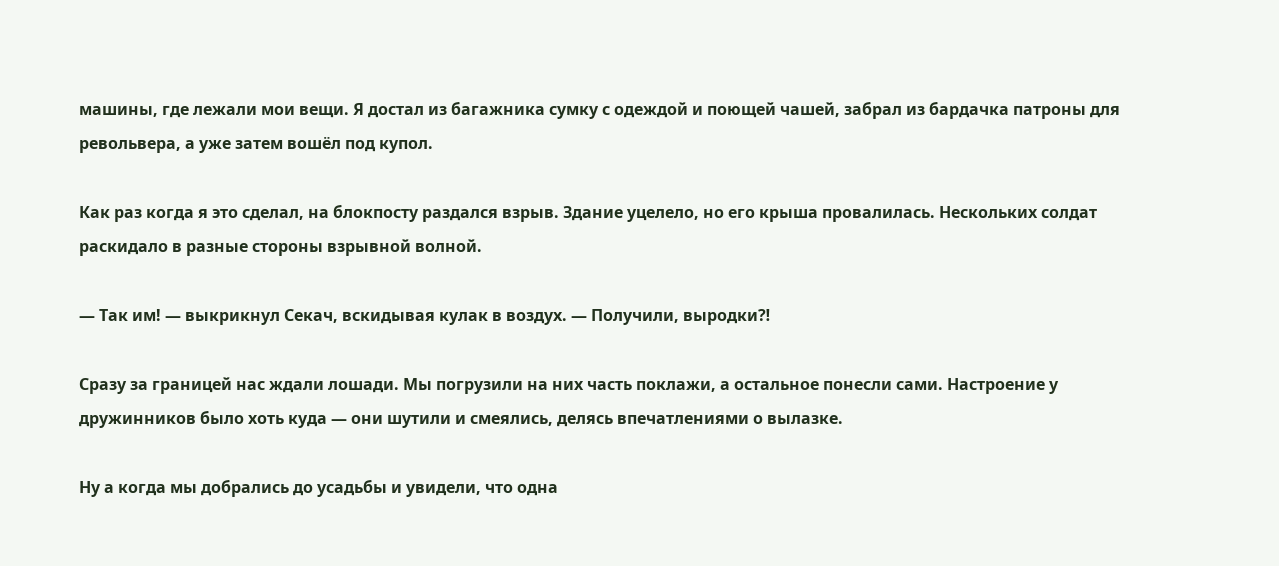машины, где лежали мои вещи. Я достал из багажника сумку с одеждой и поющей чашей, забрал из бардачка патроны для револьвера, а уже затем вошёл под купол.

Как раз когда я это сделал, на блокпосту раздался взрыв. Здание уцелело, но его крыша провалилась. Нескольких солдат раскидало в разные стороны взрывной волной.

— Так им! — выкрикнул Секач, вскидывая кулак в воздух. — Получили, выродки⁈

Сразу за границей нас ждали лошади. Мы погрузили на них часть поклажи, а остальное понесли сами. Настроение у дружинников было хоть куда — они шутили и смеялись, делясь впечатлениями о вылазке.

Ну а когда мы добрались до усадьбы и увидели, что одна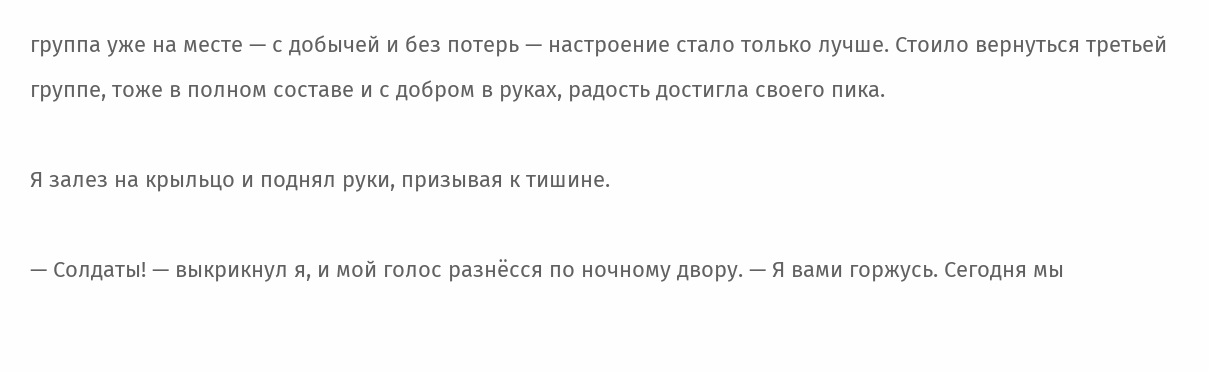группа уже на месте — с добычей и без потерь — настроение стало только лучше. Стоило вернуться третьей группе, тоже в полном составе и с добром в руках, радость достигла своего пика.

Я залез на крыльцо и поднял руки, призывая к тишине.

— Солдаты! — выкрикнул я, и мой голос разнёсся по ночному двору. — Я вами горжусь. Сегодня мы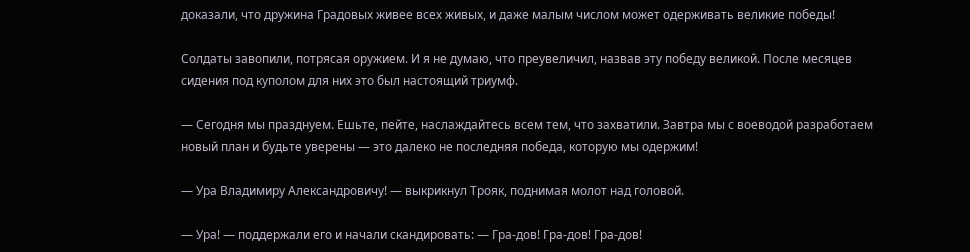доказали, что дружина Градовых живее всех живых, и даже малым числом может одерживать великие победы!

Солдаты завопили, потрясая оружием. И я не думаю, что преувеличил, назвав эту победу великой. После месяцев сидения под куполом для них это был настоящий триумф.

— Сегодня мы празднуем. Ешьте, пейте, наслаждайтесь всем тем, что захватили. Завтра мы с воеводой разработаем новый план и будьте уверены — это далеко не последняя победа, которую мы одержим!

— Ура Владимиру Александровичу! — выкрикнул Трояк, поднимая молот над головой.

— Ура! — поддержали его и начали скандировать: — Гра-дов! Гра-дов! Гра-дов!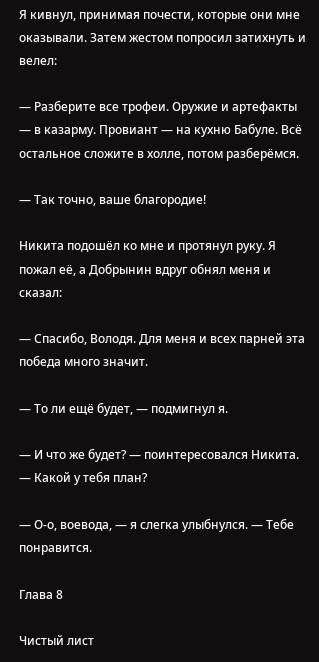Я кивнул, принимая почести, которые они мне оказывали. Затем жестом попросил затихнуть и велел:

— Разберите все трофеи. Оружие и артефакты — в казарму. Провиант — на кухню Бабуле. Всё остальное сложите в холле, потом разберёмся.

— Так точно, ваше благородие!

Никита подошёл ко мне и протянул руку. Я пожал её, а Добрынин вдруг обнял меня и сказал:

— Спасибо, Володя. Для меня и всех парней эта победа много значит.

— То ли ещё будет, — подмигнул я.

— И что же будет? — поинтересовался Никита. — Какой у тебя план?

— О-о, воевода, — я слегка улыбнулся. — Тебе понравится.

Глава 8

Чистый лист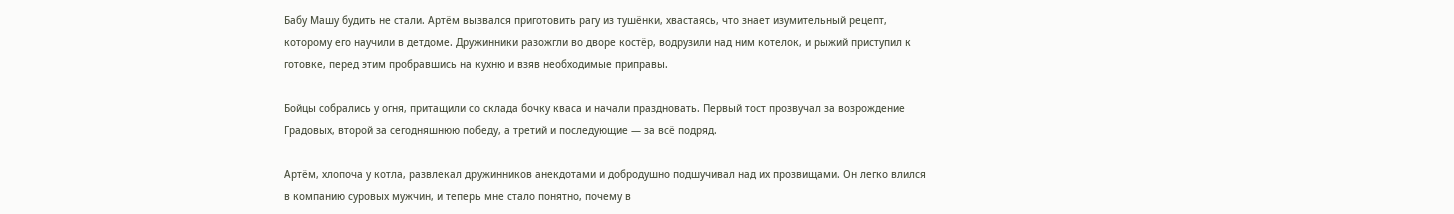Бабу Машу будить не стали. Артём вызвался приготовить рагу из тушёнки, хвастаясь, что знает изумительный рецепт, которому его научили в детдоме. Дружинники разожгли во дворе костёр, водрузили над ним котелок, и рыжий приступил к готовке, перед этим пробравшись на кухню и взяв необходимые приправы.

Бойцы собрались у огня, притащили со склада бочку кваса и начали праздновать. Первый тост прозвучал за возрождение Градовых, второй за сегодняшнюю победу, а третий и последующие — за всё подряд.

Артём, хлопоча у котла, развлекал дружинников анекдотами и добродушно подшучивал над их прозвищами. Он легко влился в компанию суровых мужчин, и теперь мне стало понятно, почему в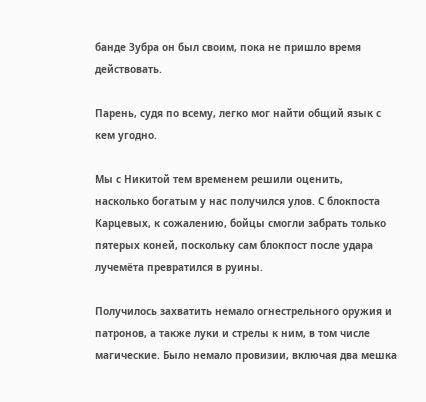банде Зубра он был своим, пока не пришло время действовать.

Парень, судя по всему, легко мог найти общий язык с кем угодно.

Мы с Никитой тем временем решили оценить, насколько богатым у нас получился улов. С блокпоста Карцевых, к сожалению, бойцы смогли забрать только пятерых коней, поскольку сам блокпост после удара лучемёта превратился в руины.

Получилось захватить немало огнестрельного оружия и патронов, а также луки и стрелы к ним, в том числе магические. Было немало провизии, включая два мешка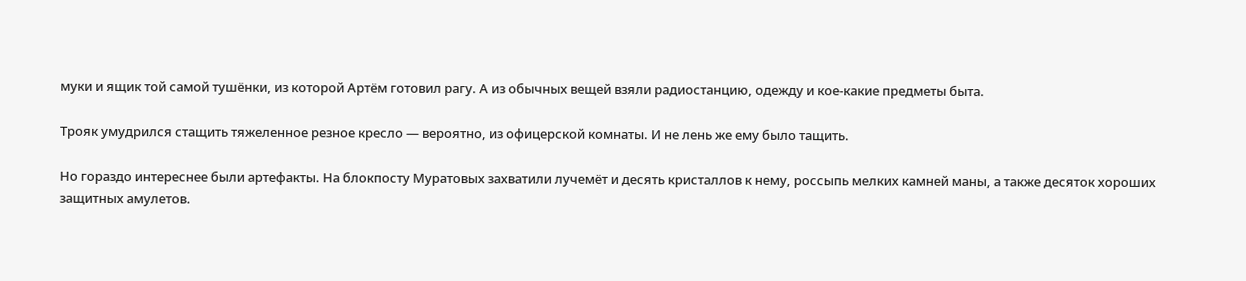муки и ящик той самой тушёнки, из которой Артём готовил рагу. А из обычных вещей взяли радиостанцию, одежду и кое-какие предметы быта.

Трояк умудрился стащить тяжеленное резное кресло — вероятно, из офицерской комнаты. И не лень же ему было тащить.

Но гораздо интереснее были артефакты. На блокпосту Муратовых захватили лучемёт и десять кристаллов к нему, россыпь мелких камней маны, а также десяток хороших защитных амулетов.